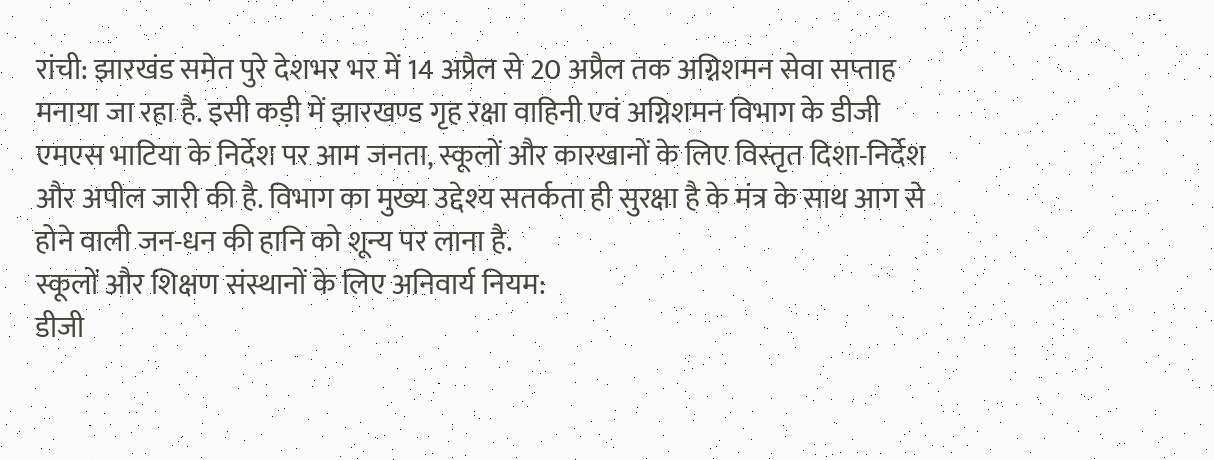रांची: झारखंड समेत पुरे देशभर भर में 14 अप्रैल से 20 अप्रैल तक अग्निशमन सेवा सप्ताह मनाया जा रहा है. इसी कड़ी में झारखण्ड गृह रक्षा वाहिनी एवं अग्निशमन विभाग के डीजी एमएस भाटिया के निर्देश पर आम जनता, स्कूलों और कारखानों के लिए विस्तृत दिशा-निर्देश और अपील जारी की है. विभाग का मुख्य उद्देश्य सतर्कता ही सुरक्षा है के मंत्र के साथ आग से होने वाली जन-धन की हानि को शून्य पर लाना है.
स्कूलों और शिक्षण संस्थानों के लिए अनिवार्य नियम:
डीजी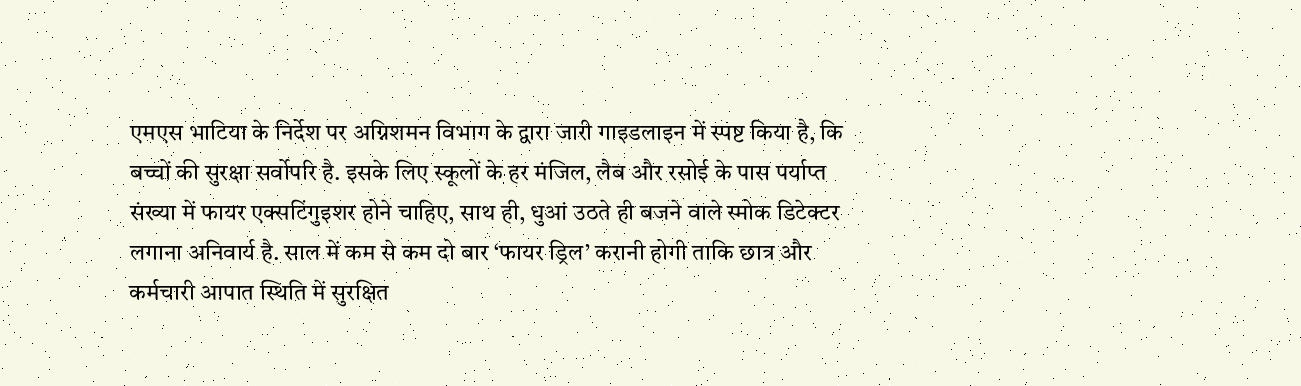एमएस भाटिया के निर्देश पर अग्निशमन विभाग के द्वारा जारी गाइडलाइन में स्पष्ट किया है, कि बच्चों की सुरक्षा सर्वोपरि है. इसके लिए स्कूलों के हर मंजिल, लैब और रसोई के पास पर्याप्त संख्या में फायर एक्सटिंगुइशर होने चाहिए, साथ ही, धुआं उठते ही बजने वाले स्मोक डिटेक्टर लगाना अनिवार्य है. साल में कम से कम दो बार ‘फायर ड्रिल’ करानी होगी ताकि छात्र और कर्मचारी आपात स्थिति में सुरक्षित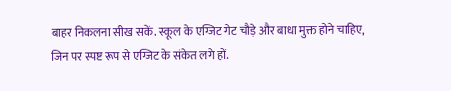बाहर निकलना सीख सकें. स्कूल के एग्जिट गेट चौड़े और बाधा मुक्त होने चाहिए, जिन पर स्पष्ट रूप से एग्जिट के संकेत लगे हों.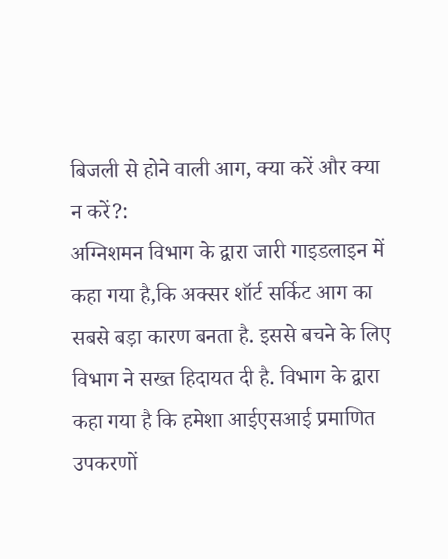बिजली से होने वाली आग, क्या करें और क्या न करें?:
अग्निशमन विभाग के द्वारा जारी गाइडलाइन में कहा गया है,कि अक्सर शॉर्ट सर्किट आग का सबसे बड़ा कारण बनता है. इससे बचने के लिए विभाग ने सख्त हिदायत दी है. विभाग के द्वारा कहा गया है कि हमेशा आईएसआई प्रमाणित उपकरणों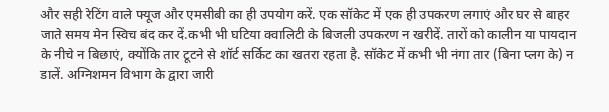और सही रेटिंग वाले फ्यूज और एमसीबी का ही उपयोग करें. एक सॉकेट में एक ही उपकरण लगाएं और घर से बाहर जाते समय मेन स्विच बंद कर दें.कभी भी घटिया क्वालिटी के बिजली उपकरण न खरीदें. तारों को कालीन या पायदान के नीचे न बिछाएं, क्योंकि तार टूटने से शॉर्ट सर्किट का खतरा रहता है. सॉकेट में कभी भी नंगा तार (बिना प्लग के) न डालें. अग्निशमन विभाग के द्वारा जारी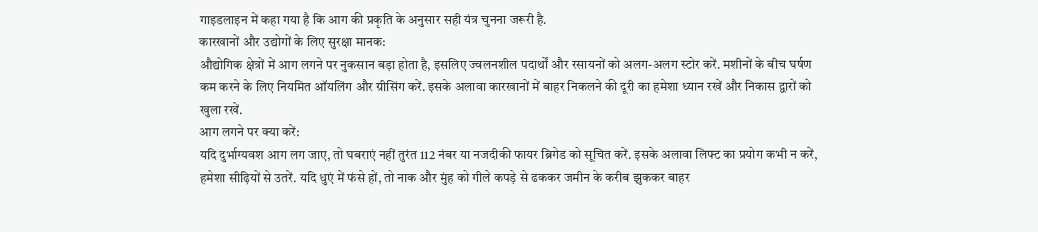गाइडलाइन में कहा गया है कि आग की प्रकृति के अनुसार सही यंत्र चुनना जरूरी है.
कारखानों और उद्योगों के लिए सुरक्षा मानक:
औद्योगिक क्षेत्रों में आग लगने पर नुकसान बड़ा होता है, इसलिए ज्वलनशील पदार्थों और रसायनों को अलग-अलग स्टोर करें. मशीनों के बीच घर्षण कम करने के लिए नियमित ऑयलिंग और ग्रीसिंग करें. इसके अलावा कारखानों में बाहर निकलने की दूरी का हमेशा ध्यान रखें और निकास द्वारों को खुला रखें.
आग लगने पर क्या करें:
यदि दुर्भाग्यवश आग लग जाए, तो घबराएं नहीं तुरंत 112 नंबर या नजदीकी फायर ब्रिगेड को सूचित करें. इसके अलावा लिफ्ट का प्रयोग कभी न करें, हमेशा सीढ़ियों से उतरें. यदि धुएं में फंसे हों, तो नाक और मुंह को गीले कपड़े से ढककर जमीन के करीब झुककर बाहर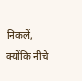निकलें, क्योंकि नीचे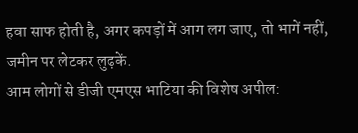हवा साफ होती है, अगर कपड़ों में आग लग जाए, तो भागें नहीं, जमीन पर लेटकर लुढ़कें.
आम लोगों से डीजी एमएस भाटिया की विशेष अपील: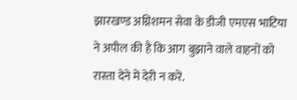झारखण्ड अग्निशमन सेवा के डीजी एमएस भाटिया ने अपील की है कि आग बुझाने वाले वाहनों को रास्ता देने में देरी न करें.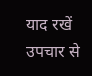याद रखें उपचार से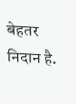बेहतर निदान है.